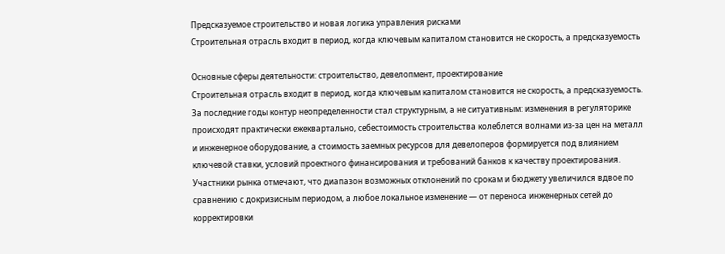Предсказуемое строительство и новая логика управления рисками
Строительная отрасль входит в период, когда ключевым капиталом становится не скорость, а предсказуемость

Основные сферы деятельности: строительство, девелопмент, проектирование
Строительная отрасль входит в период, когда ключевым капиталом становится не скорость, а предсказуемость. За последние годы контур неопределенности стал структурным, а не ситуативным: изменения в регуляторике происходят практически ежеквартально, себестоимость строительства колеблется волнами из-за цен на металл и инженерное оборудование, а стоимость заемных ресурсов для девелоперов формируется под влиянием ключевой ставки, условий проектного финансирования и требований банков к качеству проектирования. Участники рынка отмечают, что диапазон возможных отклонений по срокам и бюджету увеличился вдвое по сравнению с докризисным периодом, а любое локальное изменение — от переноса инженерных сетей до корректировки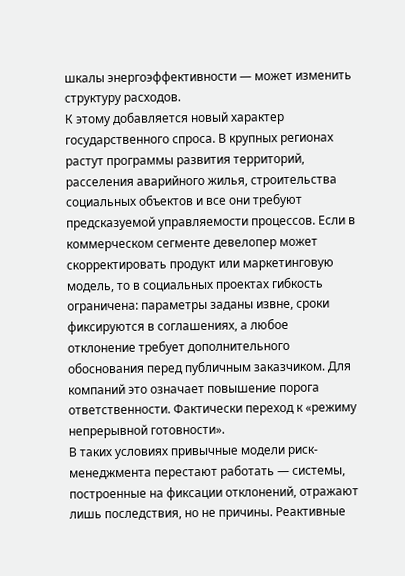шкалы энергоэффективности — может изменить структуру расходов.
К этому добавляется новый характер государственного спроса. В крупных регионах растут программы развития территорий, расселения аварийного жилья, строительства социальных объектов и все они требуют предсказуемой управляемости процессов. Если в коммерческом сегменте девелопер может скорректировать продукт или маркетинговую модель, то в социальных проектах гибкость ограничена: параметры заданы извне, сроки фиксируются в соглашениях, а любое отклонение требует дополнительного обоснования перед публичным заказчиком. Для компаний это означает повышение порога ответственности. Фактически переход к «режиму непрерывной готовности».
В таких условиях привычные модели риск-менеджмента перестают работать — системы, построенные на фиксации отклонений, отражают лишь последствия, но не причины. Реактивные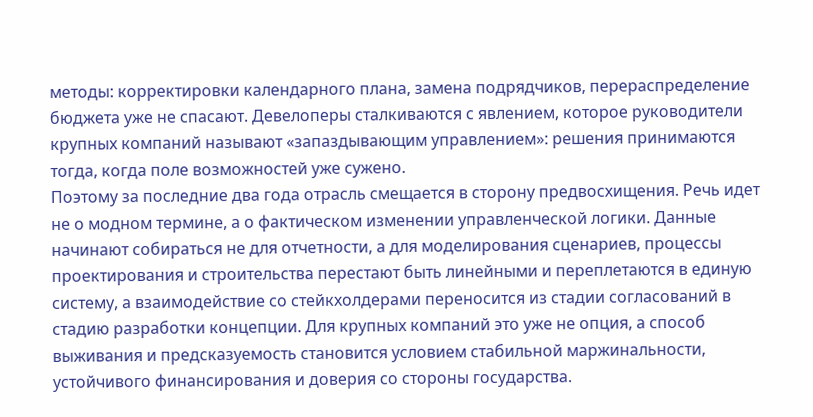методы: корректировки календарного плана, замена подрядчиков, перераспределение бюджета уже не спасают. Девелоперы сталкиваются с явлением, которое руководители крупных компаний называют «запаздывающим управлением»: решения принимаются тогда, когда поле возможностей уже сужено.
Поэтому за последние два года отрасль смещается в сторону предвосхищения. Речь идет не о модном термине, а о фактическом изменении управленческой логики. Данные начинают собираться не для отчетности, а для моделирования сценариев, процессы проектирования и строительства перестают быть линейными и переплетаются в единую систему, а взаимодействие со стейкхолдерами переносится из стадии согласований в стадию разработки концепции. Для крупных компаний это уже не опция, а способ выживания и предсказуемость становится условием стабильной маржинальности, устойчивого финансирования и доверия со стороны государства.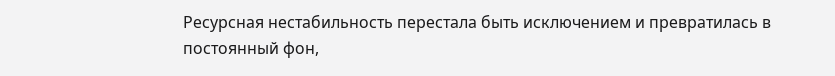Ресурсная нестабильность перестала быть исключением и превратилась в постоянный фон,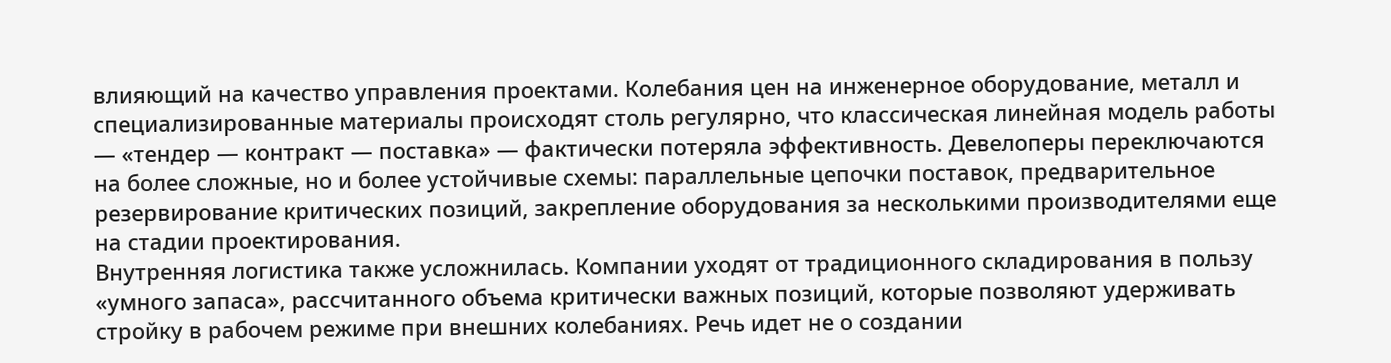влияющий на качество управления проектами. Колебания цен на инженерное оборудование, металл и специализированные материалы происходят столь регулярно, что классическая линейная модель работы — «тендер — контракт — поставка» — фактически потеряла эффективность. Девелоперы переключаются на более сложные, но и более устойчивые схемы: параллельные цепочки поставок, предварительное резервирование критических позиций, закрепление оборудования за несколькими производителями еще на стадии проектирования.
Внутренняя логистика также усложнилась. Компании уходят от традиционного складирования в пользу «умного запаса», рассчитанного объема критически важных позиций, которые позволяют удерживать стройку в рабочем режиме при внешних колебаниях. Речь идет не о создании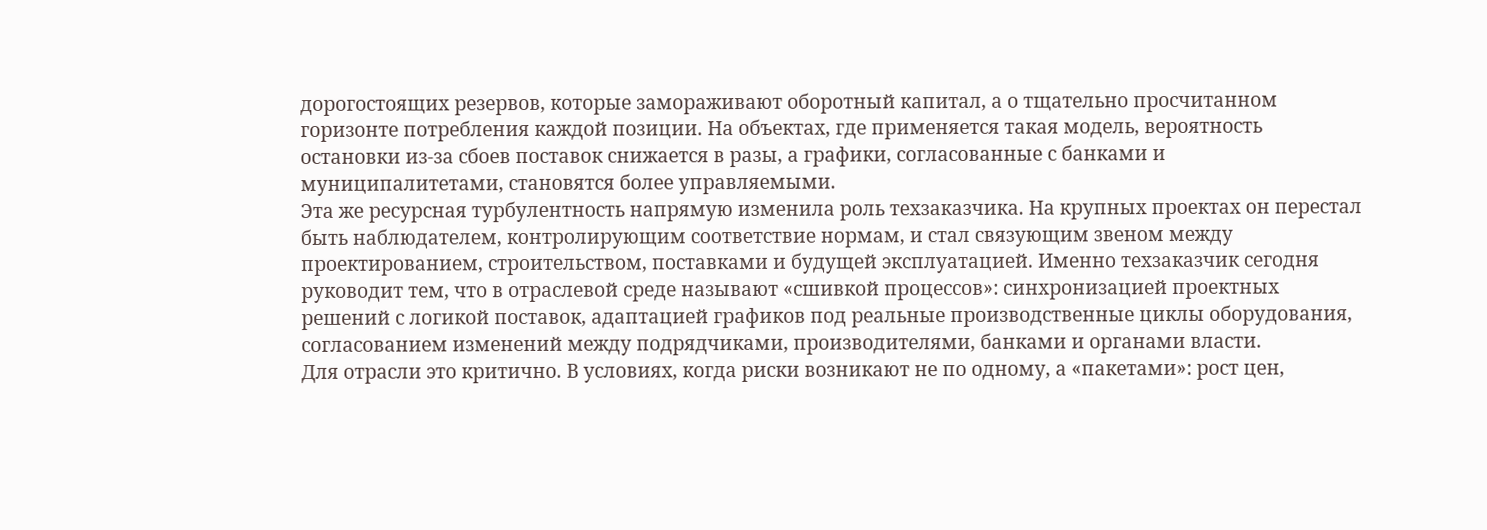дорогостоящих резервов, которые замораживают оборотный капитал, а о тщательно просчитанном горизонте потребления каждой позиции. На объектах, где применяется такая модель, вероятность остановки из-за сбоев поставок снижается в разы, а графики, согласованные с банками и муниципалитетами, становятся более управляемыми.
Эта же ресурсная турбулентность напрямую изменила роль техзаказчика. На крупных проектах он перестал быть наблюдателем, контролирующим соответствие нормам, и стал связующим звеном между проектированием, строительством, поставками и будущей эксплуатацией. Именно техзаказчик сегодня руководит тем, что в отраслевой среде называют «сшивкой процессов»: синхронизацией проектных решений с логикой поставок, адаптацией графиков под реальные производственные циклы оборудования, согласованием изменений между подрядчиками, производителями, банками и органами власти.
Для отрасли это критично. В условиях, когда риски возникают не по одному, а «пакетами»: рост цен,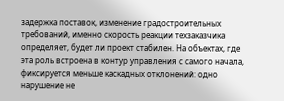задержка поставок, изменение градостроительных требований, именно скорость реакции техзаказчика определяет, будет ли проект стабилен. На объектах, где эта роль встроена в контур управления с самого начала, фиксируется меньше каскадных отклонений: одно нарушение не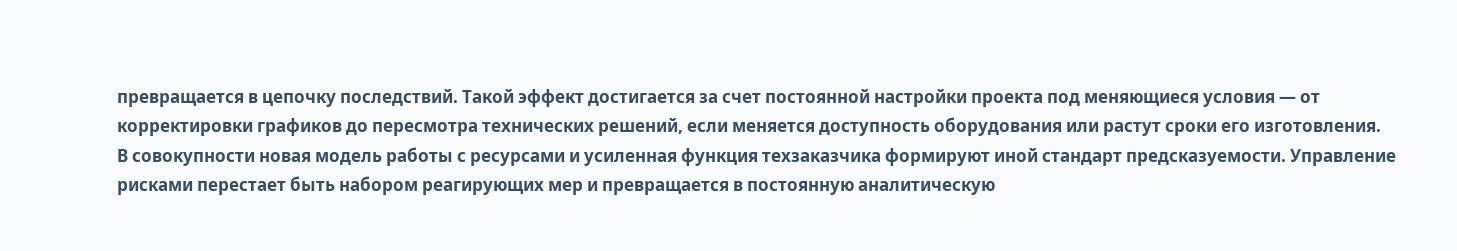превращается в цепочку последствий. Такой эффект достигается за счет постоянной настройки проекта под меняющиеся условия — от корректировки графиков до пересмотра технических решений, если меняется доступность оборудования или растут сроки его изготовления.
В совокупности новая модель работы с ресурсами и усиленная функция техзаказчика формируют иной стандарт предсказуемости. Управление рисками перестает быть набором реагирующих мер и превращается в постоянную аналитическую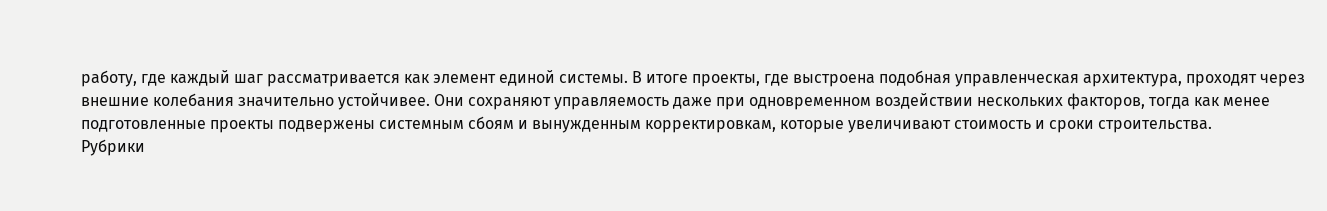работу, где каждый шаг рассматривается как элемент единой системы. В итоге проекты, где выстроена подобная управленческая архитектура, проходят через внешние колебания значительно устойчивее. Они сохраняют управляемость даже при одновременном воздействии нескольких факторов, тогда как менее подготовленные проекты подвержены системным сбоям и вынужденным корректировкам, которые увеличивают стоимость и сроки строительства.
Рубрики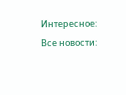Интересное:
Все новости: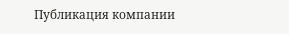Публикация компании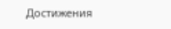Достижения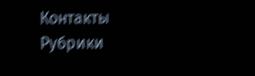Контакты
Рубрики